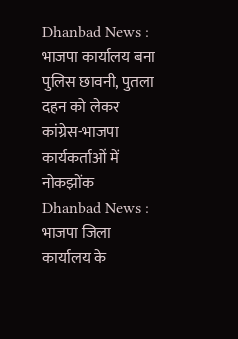Dhanbad News : भाजपा कार्यालय बना पुलिस छावनी, पुतला दहन को लेकर कांग्रेस-भाजपा कार्यकर्ताओं में नोकझोंक
Dhanbad News : भाजपा जिला कार्यालय के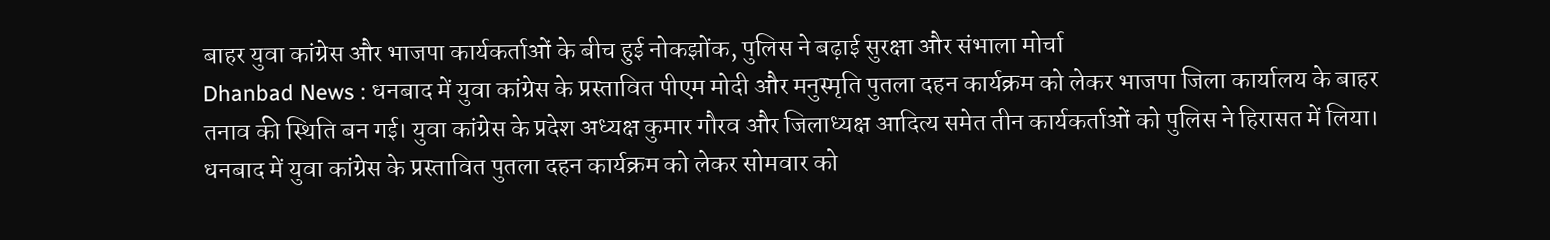बाहर युवा कांग्रेस और भाजपा कार्यकर्ताओं के बीच हुई नोकझोंक, पुलिस ने बढ़ाई सुरक्षा और संभाला मोर्चा
Dhanbad News : धनबाद में युवा कांग्रेस के प्रस्तावित पीएम मोदी और मनुस्मृति पुतला दहन कार्यक्रम को लेकर भाजपा जिला कार्यालय के बाहर तनाव की स्थिति बन गई। युवा कांग्रेस के प्रदेश अध्यक्ष कुमार गौरव और जिलाध्यक्ष आदित्य समेत तीन कार्यकर्ताओं को पुलिस ने हिरासत में लिया।
धनबाद में युवा कांग्रेस के प्रस्तावित पुतला दहन कार्यक्रम को लेकर सोमवार को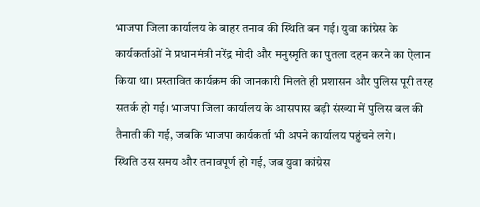भाजपा जिला कार्यालय के बाहर तनाव की स्थिति बन गई। युवा कांग्रेस के कार्यकर्ताओं ने प्रधानमंत्री नरेंद्र मोदी और मनुस्मृति का पुतला दहन करने का ऐलान किया था। प्रस्तावित कार्यक्रम की जानकारी मिलते ही प्रशासन और पुलिस पूरी तरह सतर्क हो गई। भाजपा जिला कार्यालय के आसपास बड़ी संख्या में पुलिस बल की तैनाती की गई, जबकि भाजपा कार्यकर्ता भी अपने कार्यालय पहुंचने लगे।
स्थिति उस समय और तनावपूर्ण हो गई, जब युवा कांग्रेस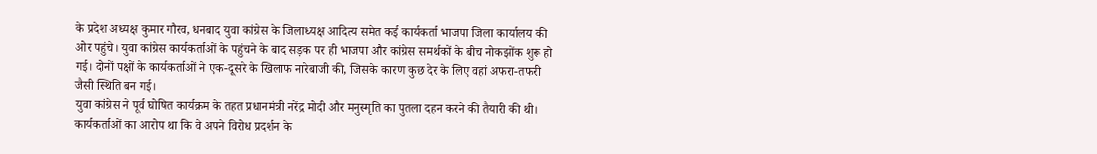के प्रदेश अध्यक्ष कुमार गौरव, धनबाद युवा कांग्रेस के जिलाध्यक्ष आदित्य समेत कई कार्यकर्ता भाजपा जिला कार्यालय की ओर पहुंचे। युवा कांग्रेस कार्यकर्ताओं के पहुंचने के बाद सड़क पर ही भाजपा और कांग्रेस समर्थकों के बीच नोकझोंक शुरू हो गई। दोनों पक्षों के कार्यकर्ताओं ने एक-दूसरे के खिलाफ नारेबाजी की, जिसके कारण कुछ देर के लिए वहां अफरा-तफरी जैसी स्थिति बन गई।
युवा कांग्रेस ने पूर्व घोषित कार्यक्रम के तहत प्रधानमंत्री नरेंद्र मोदी और मनुस्मृति का पुतला दहन करने की तैयारी की थी। कार्यकर्ताओं का आरोप था कि वे अपने विरोध प्रदर्शन के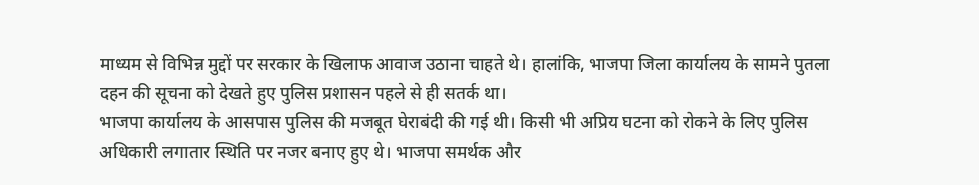माध्यम से विभिन्न मुद्दों पर सरकार के खिलाफ आवाज उठाना चाहते थे। हालांकि, भाजपा जिला कार्यालय के सामने पुतला दहन की सूचना को देखते हुए पुलिस प्रशासन पहले से ही सतर्क था।
भाजपा कार्यालय के आसपास पुलिस की मजबूत घेराबंदी की गई थी। किसी भी अप्रिय घटना को रोकने के लिए पुलिस अधिकारी लगातार स्थिति पर नजर बनाए हुए थे। भाजपा समर्थक और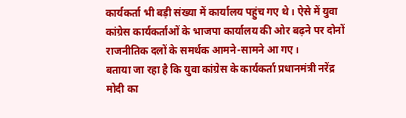कार्यकर्ता भी बड़ी संख्या में कार्यालय पहुंच गए थे। ऐसे में युवा कांग्रेस कार्यकर्ताओं के भाजपा कार्यालय की ओर बढ़ने पर दोनों राजनीतिक दलों के समर्थक आमने-सामने आ गए।
बताया जा रहा है कि युवा कांग्रेस के कार्यकर्ता प्रधानमंत्री नरेंद्र मोदी का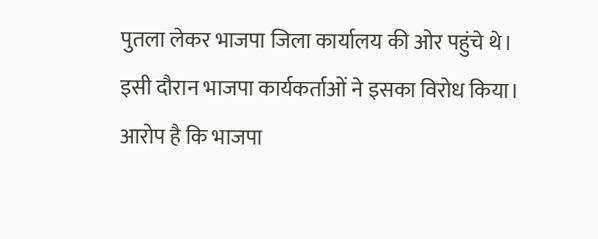पुतला लेकर भाजपा जिला कार्यालय की ओर पहुंचे थे। इसी दौरान भाजपा कार्यकर्ताओं ने इसका विरोध किया। आरोप है कि भाजपा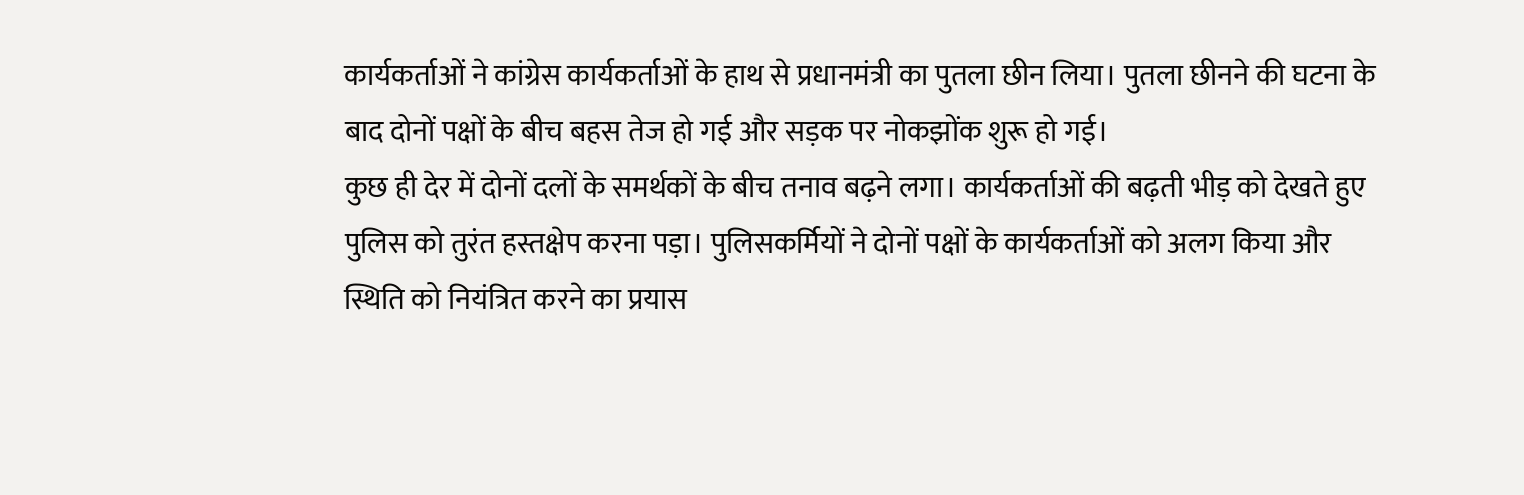कार्यकर्ताओं ने कांग्रेस कार्यकर्ताओं के हाथ से प्रधानमंत्री का पुतला छीन लिया। पुतला छीनने की घटना के बाद दोनों पक्षों के बीच बहस तेज हो गई और सड़क पर नोकझोंक शुरू हो गई।
कुछ ही देर में दोनों दलों के समर्थकों के बीच तनाव बढ़ने लगा। कार्यकर्ताओं की बढ़ती भीड़ को देखते हुए पुलिस को तुरंत हस्तक्षेप करना पड़ा। पुलिसकर्मियों ने दोनों पक्षों के कार्यकर्ताओं को अलग किया और स्थिति को नियंत्रित करने का प्रयास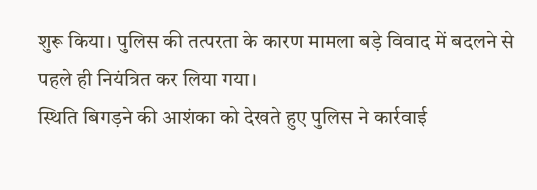शुरू किया। पुलिस की तत्परता के कारण मामला बड़े विवाद में बदलने से पहले ही नियंत्रित कर लिया गया।
स्थिति बिगड़ने की आशंका को देखते हुए पुलिस ने कार्रवाई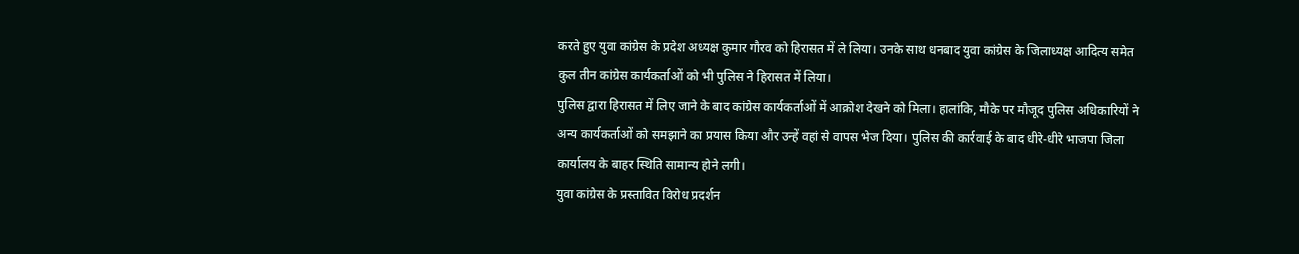करते हुए युवा कांग्रेस के प्रदेश अध्यक्ष कुमार गौरव को हिरासत में ले लिया। उनके साथ धनबाद युवा कांग्रेस के जिलाध्यक्ष आदित्य समेत कुल तीन कांग्रेस कार्यकर्ताओं को भी पुलिस ने हिरासत में लिया।
पुलिस द्वारा हिरासत में लिए जाने के बाद कांग्रेस कार्यकर्ताओं में आक्रोश देखने को मिला। हालांकि, मौके पर मौजूद पुलिस अधिकारियों ने अन्य कार्यकर्ताओं को समझाने का प्रयास किया और उन्हें वहां से वापस भेज दिया। पुलिस की कार्रवाई के बाद धीरे-धीरे भाजपा जिला कार्यालय के बाहर स्थिति सामान्य होने लगी।
युवा कांग्रेस के प्रस्तावित विरोध प्रदर्शन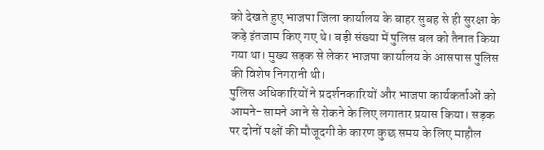को देखते हुए भाजपा जिला कार्यालय के बाहर सुबह से ही सुरक्षा के कड़े इंतजाम किए गए थे। बड़ी संख्या में पुलिस बल को तैनात किया गया था। मुख्य सड़क से लेकर भाजपा कार्यालय के आसपास पुलिस की विशेष निगरानी थी।
पुलिस अधिकारियों ने प्रदर्शनकारियों और भाजपा कार्यकर्ताओं को आमने-सामने आने से रोकने के लिए लगातार प्रयास किया। सड़क पर दोनों पक्षों की मौजूदगी के कारण कुछ समय के लिए माहौल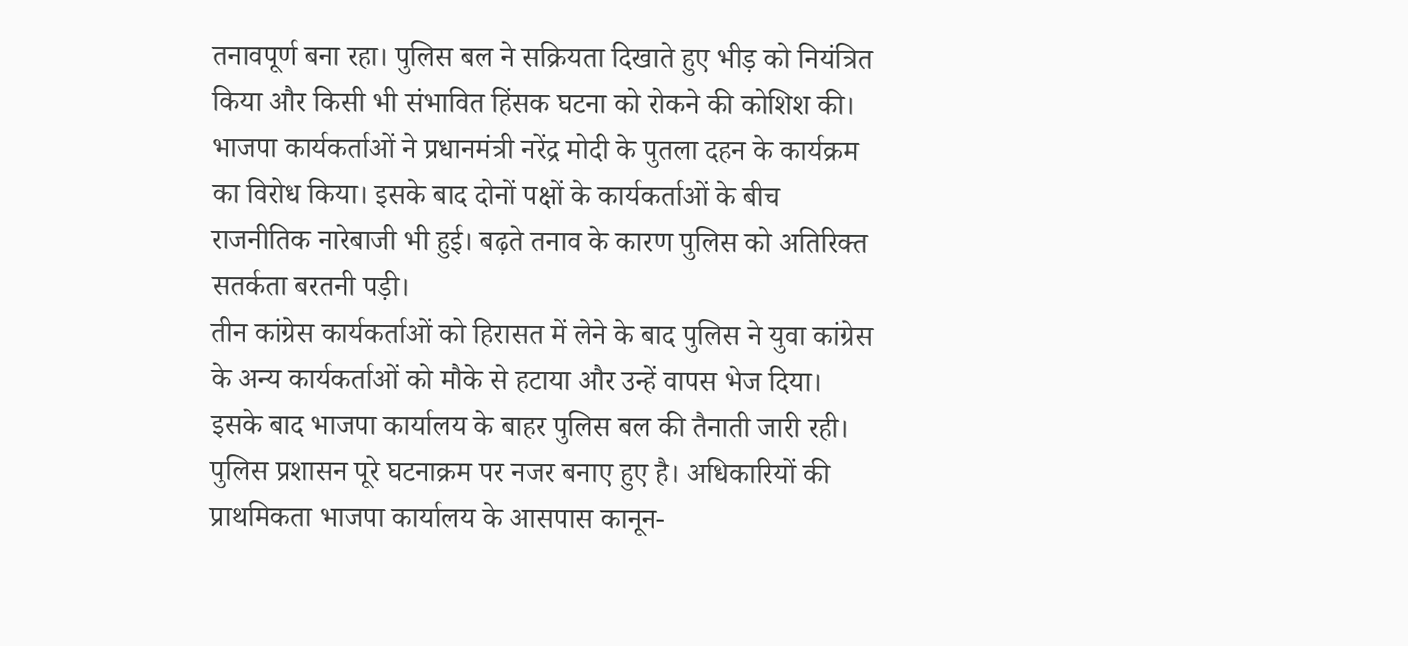तनावपूर्ण बना रहा। पुलिस बल ने सक्रियता दिखाते हुए भीड़ को नियंत्रित किया और किसी भी संभावित हिंसक घटना को रोकने की कोशिश की।
भाजपा कार्यकर्ताओं ने प्रधानमंत्री नरेंद्र मोदी के पुतला दहन के कार्यक्रम का विरोध किया। इसके बाद दोनों पक्षों के कार्यकर्ताओं के बीच राजनीतिक नारेबाजी भी हुई। बढ़ते तनाव के कारण पुलिस को अतिरिक्त सतर्कता बरतनी पड़ी।
तीन कांग्रेस कार्यकर्ताओं को हिरासत में लेने के बाद पुलिस ने युवा कांग्रेस के अन्य कार्यकर्ताओं को मौके से हटाया और उन्हें वापस भेज दिया। इसके बाद भाजपा कार्यालय के बाहर पुलिस बल की तैनाती जारी रही।
पुलिस प्रशासन पूरे घटनाक्रम पर नजर बनाए हुए है। अधिकारियों की प्राथमिकता भाजपा कार्यालय के आसपास कानून-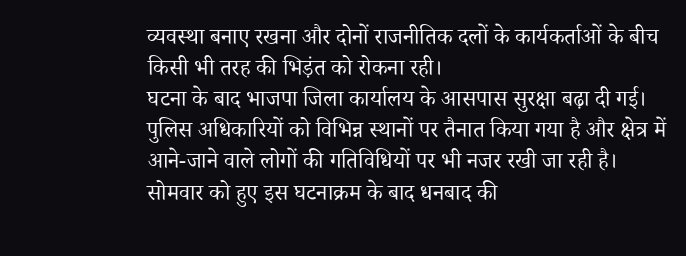व्यवस्था बनाए रखना और दोनों राजनीतिक दलों के कार्यकर्ताओं के बीच किसी भी तरह की भिड़ंत को रोकना रही।
घटना के बाद भाजपा जिला कार्यालय के आसपास सुरक्षा बढ़ा दी गई। पुलिस अधिकारियों को विभिन्न स्थानों पर तैनात किया गया है और क्षेत्र में आने-जाने वाले लोगों की गतिविधियों पर भी नजर रखी जा रही है।
सोमवार को हुए इस घटनाक्रम के बाद धनबाद की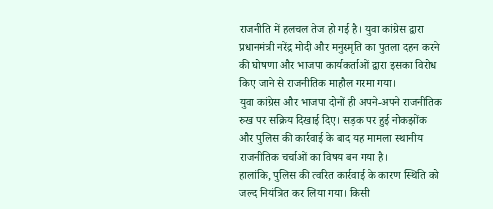राजनीति में हलचल तेज हो गई है। युवा कांग्रेस द्वारा प्रधानमंत्री नरेंद्र मोदी और मनुस्मृति का पुतला दहन करने की घोषणा और भाजपा कार्यकर्ताओं द्वारा इसका विरोध किए जाने से राजनीतिक माहौल गरमा गया।
युवा कांग्रेस और भाजपा दोनों ही अपने-अपने राजनीतिक रुख पर सक्रिय दिखाई दिए। सड़क पर हुई नोकझोंक और पुलिस की कार्रवाई के बाद यह मामला स्थानीय राजनीतिक चर्चाओं का विषय बन गया है।
हालांकि, पुलिस की त्वरित कार्रवाई के कारण स्थिति को जल्द नियंत्रित कर लिया गया। किसी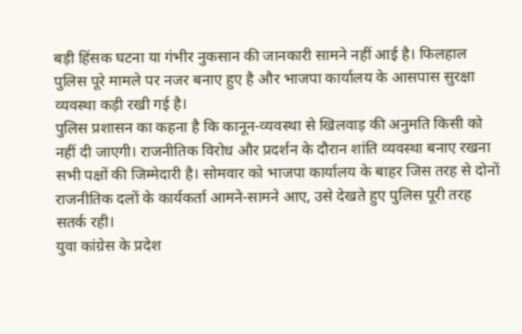बड़ी हिंसक घटना या गंभीर नुकसान की जानकारी सामने नहीं आई है। फिलहाल पुलिस पूरे मामले पर नजर बनाए हुए है और भाजपा कार्यालय के आसपास सुरक्षा व्यवस्था कड़ी रखी गई है।
पुलिस प्रशासन का कहना है कि कानून-व्यवस्था से खिलवाड़ की अनुमति किसी को नहीं दी जाएगी। राजनीतिक विरोध और प्रदर्शन के दौरान शांति व्यवस्था बनाए रखना सभी पक्षों की जिम्मेदारी है। सोमवार को भाजपा कार्यालय के बाहर जिस तरह से दोनों राजनीतिक दलों के कार्यकर्ता आमने-सामने आए, उसे देखते हुए पुलिस पूरी तरह सतर्क रही।
युवा कांग्रेस के प्रदेश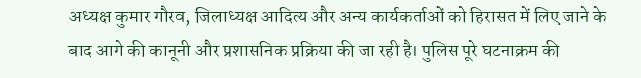अध्यक्ष कुमार गौरव, जिलाध्यक्ष आदित्य और अन्य कार्यकर्ताओं को हिरासत में लिए जाने के बाद आगे की कानूनी और प्रशासनिक प्रक्रिया की जा रही है। पुलिस पूरे घटनाक्रम की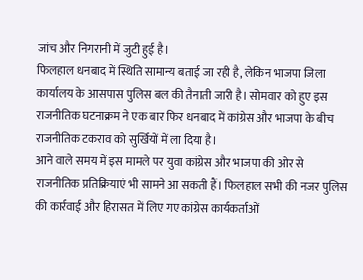जांच और निगरानी में जुटी हुई है।
फिलहाल धनबाद में स्थिति सामान्य बताई जा रही है, लेकिन भाजपा जिला कार्यालय के आसपास पुलिस बल की तैनाती जारी है। सोमवार को हुए इस राजनीतिक घटनाक्रम ने एक बार फिर धनबाद में कांग्रेस और भाजपा के बीच राजनीतिक टकराव को सुर्खियों में ला दिया है।
आने वाले समय में इस मामले पर युवा कांग्रेस और भाजपा की ओर से राजनीतिक प्रतिक्रियाएं भी सामने आ सकती हैं। फिलहाल सभी की नजर पुलिस की कार्रवाई और हिरासत में लिए गए कांग्रेस कार्यकर्ताओं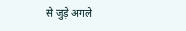से जुड़े अगले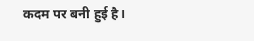कदम पर बनी हुई है।